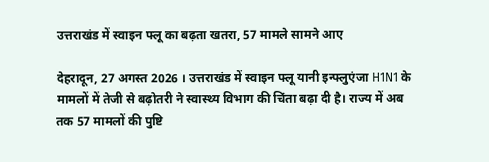उत्तराखंड में स्वाइन फ्लू का बढ़ता खतरा, 57 मामले सामने आए

देहरादून, 27 अगस्त 2026 । उत्तराखंड में स्वाइन फ्लू यानी इन्फ्लुएंजा H1N1 के मामलों में तेजी से बढ़ोतरी ने स्वास्थ्य विभाग की चिंता बढ़ा दी है। राज्य में अब तक 57 मामलों की पुष्टि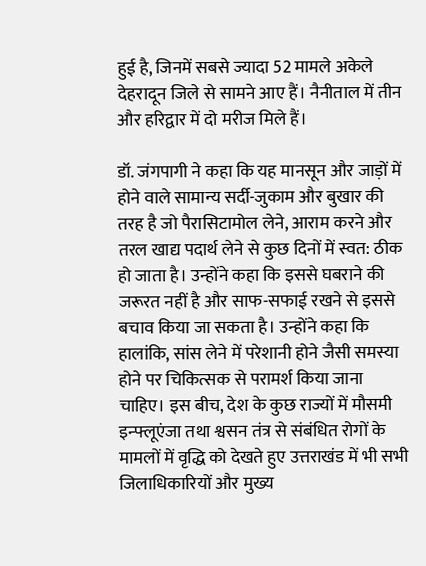हुई है, जिनमें सबसे ज्यादा 52 मामले अकेले देहरादून जिले से सामने आए हैं। नैनीताल में तीन और हरिद्वार में दो मरीज मिले हैं।

डॉ. जंगपागी ने कहा कि यह मानसून और जाड़ों में होने वाले सामान्य सर्दी-जुकाम और बुखार की तरह है जो पैरासिटामोल लेने, आराम करने और तरल खाद्य पदार्थ लेने से कुछ दिनों में स्वत: ठीक हो जाता है। उन्होंने कहा कि इससे घबराने की जरूरत नहीं है और साफ-सफाई रखने से इससे बचाव किया जा सकता है। उन्होंने कहा कि हालांकि, सांस लेने में परेशानी होने जैसी समस्या होने पर चिकित्सक से परामर्श किया जाना चाहिए। इस बीच, देश के कुछ राज्यों में मौसमी इन्फ्लूएंजा तथा श्वसन तंत्र से संबंधित रोगों के मामलों में वृद्धि को देखते हुए उत्तराखंड में भी सभी जिलाधिकारियों और मुख्य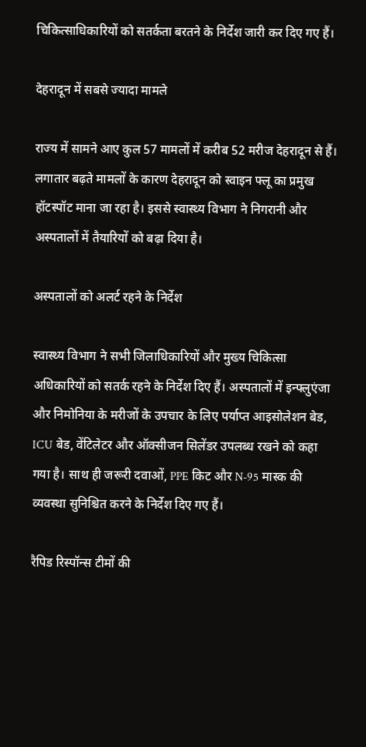चिकित्साधिकारियों को सतर्कता बरतने के निर्देश जारी कर दिए गए हैं।

देहरादून में सबसे ज्यादा मामले

राज्य में सामने आए कुल 57 मामलों में करीब 52 मरीज देहरादून से हैं। लगातार बढ़ते मामलों के कारण देहरादून को स्वाइन फ्लू का प्रमुख हॉटस्पॉट माना जा रहा है। इससे स्वास्थ्य विभाग ने निगरानी और अस्पतालों में तैयारियों को बढ़ा दिया है।

अस्पतालों को अलर्ट रहने के निर्देश

स्वास्थ्य विभाग ने सभी जिलाधिकारियों और मुख्य चिकित्सा अधिकारियों को सतर्क रहने के निर्देश दिए हैं। अस्पतालों में इन्फ्लुएंजा और निमोनिया के मरीजों के उपचार के लिए पर्याप्त आइसोलेशन बेड, ICU बेड, वेंटिलेटर और ऑक्सीजन सिलेंडर उपलब्ध रखने को कहा गया है। साथ ही जरूरी दवाओं, PPE किट और N-95 मास्क की व्यवस्था सुनिश्चित करने के निर्देश दिए गए हैं।

रैपिड रिस्पॉन्स टीमों की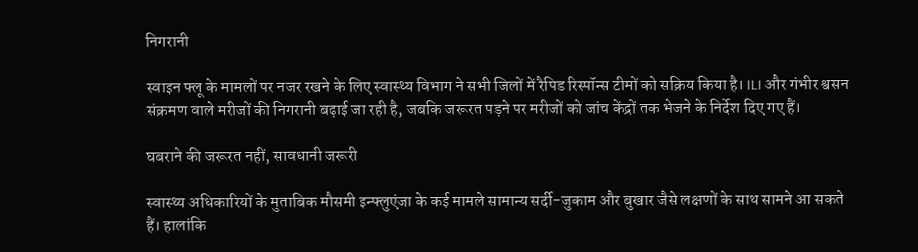निगरानी

स्वाइन फ्लू के मामलों पर नजर रखने के लिए स्वास्थ्य विभाग ने सभी जिलों में रैपिड रिस्पॉन्स टीमों को सक्रिय किया है। ILI और गंभीर श्वसन संक्रमण वाले मरीजों की निगरानी बढ़ाई जा रही है, जबकि जरूरत पड़ने पर मरीजों को जांच केंद्रों तक भेजने के निर्देश दिए गए हैं।

घबराने की जरूरत नहीं, सावधानी जरूरी

स्वास्थ्य अधिकारियों के मुताबिक मौसमी इन्फ्लुएंजा के कई मामले सामान्य सर्दी-जुकाम और बुखार जैसे लक्षणों के साथ सामने आ सकते हैं। हालांकि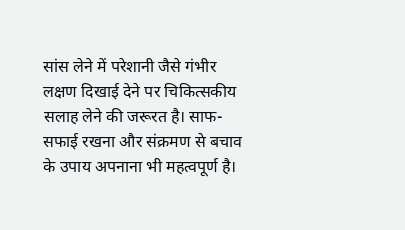सांस लेने में परेशानी जैसे गंभीर लक्षण दिखाई देने पर चिकित्सकीय सलाह लेने की जरूरत है। साफ-सफाई रखना और संक्रमण से बचाव के उपाय अपनाना भी महत्वपूर्ण है।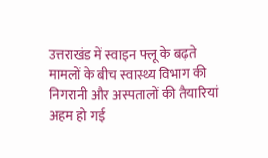उत्तराखंड में स्वाइन फ्लू के बढ़ते मामलों के बीच स्वास्थ्य विभाग की निगरानी और अस्पतालों की तैयारियां अहम हो गई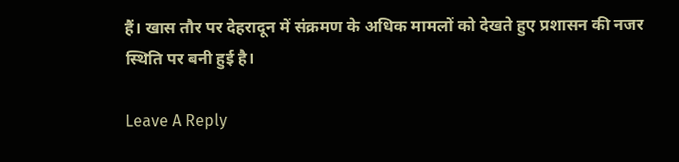हैं। खास तौर पर देहरादून में संक्रमण के अधिक मामलों को देखते हुए प्रशासन की नजर स्थिति पर बनी हुई है।

Leave A Reply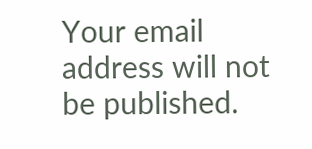Your email address will not be published.